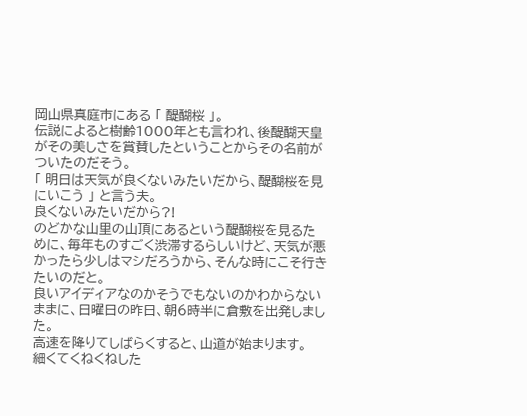岡山県真庭市にある 「 醍醐桜 」。
伝説によると樹齢1000年とも言われ、後醍醐天皇がその美しさを賞賛したということからその名前がついたのだそう。
「 明日は天気が良くないみたいだから、醍醐桜を見にいこう 」 と言う夫。
良くないみたいだから?!
のどかな山里の山頂にあるという醍醐桜を見るために、毎年ものすごく渋滞するらしいけど、天気が悪かったら少しはマシだろうから、そんな時にこそ行きたいのだと。
良いアイディアなのかそうでもないのかわからないままに、日曜日の昨日、朝6時半に倉敷を出発しました。
高速を降りてしばらくすると、山道が始まります。
細くてくねくねした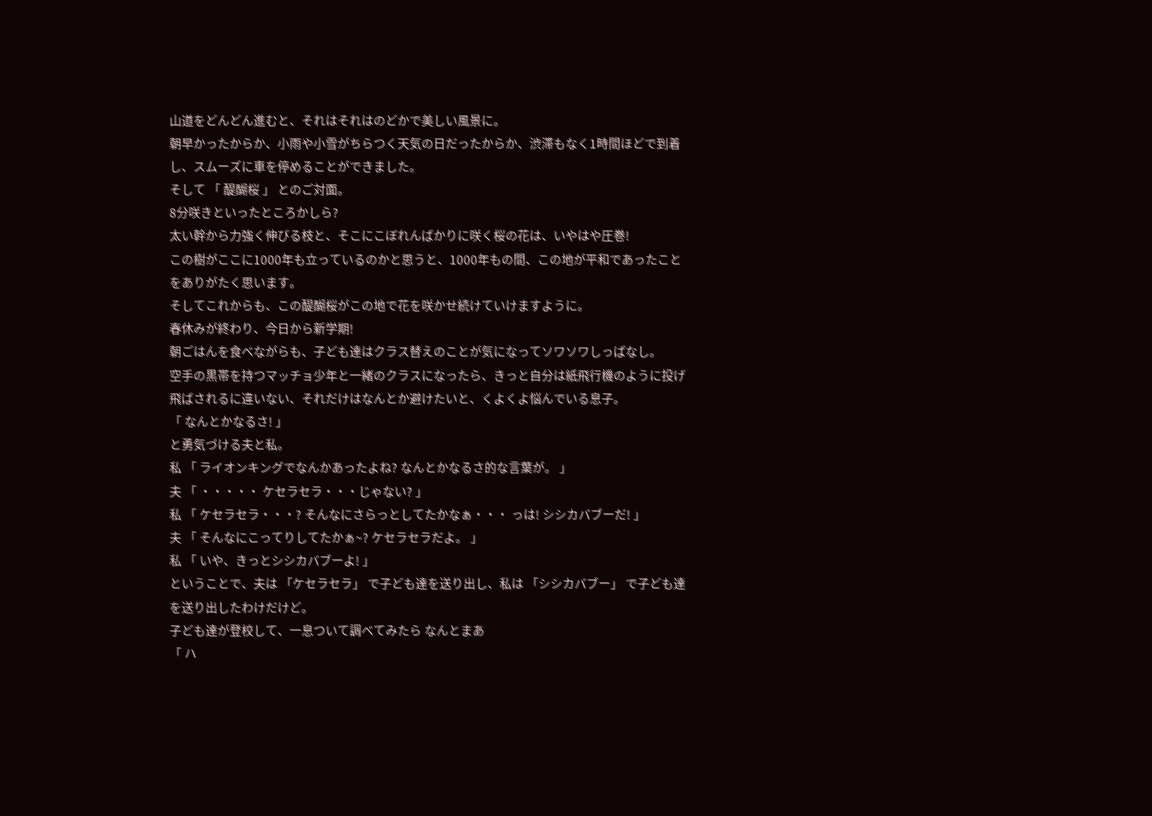山道をどんどん進むと、それはそれはのどかで美しい風景に。
朝早かったからか、小雨や小雪がちらつく天気の日だったからか、渋滞もなく1時間ほどで到着し、スムーズに車を停めることができました。
そして 「 醍醐桜 」 とのご対面。
8分咲きといったところかしら?
太い幹から力強く伸びる枝と、そこにこぼれんばかりに咲く桜の花は、いやはや圧巻!
この樹がここに1000年も立っているのかと思うと、1000年もの間、この地が平和であったことをありがたく思います。
そしてこれからも、この醍醐桜がこの地で花を咲かせ続けていけますように。
春休みが終わり、今日から新学期!
朝ごはんを食べながらも、子ども達はクラス替えのことが気になってソワソワしっぱなし。
空手の黒帯を持つマッチョ少年と一緒のクラスになったら、きっと自分は紙飛行機のように投げ飛ばされるに違いない、それだけはなんとか避けたいと、くよくよ悩んでいる息子。
「 なんとかなるさ! 」
と勇気づける夫と私。
私 「 ライオンキングでなんかあったよね? なんとかなるさ的な言葉が。 」
夫 「 ・・・・・ ケセラセラ・・・じゃない? 」
私 「 ケセラセラ・・・? そんなにさらっとしてたかなぁ・・・ っは! シシカバブーだ! 」
夫 「 そんなにこってりしてたかぁ~? ケセラセラだよ。 」
私 「 いや、きっとシシカバブーよ! 」
ということで、夫は 「ケセラセラ」 で子ども達を送り出し、私は 「シシカバブー」 で子ども達を送り出したわけだけど。
子ども達が登校して、一息ついて調べてみたら なんとまあ
「 ハ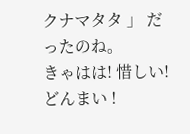クナマタタ 」 だったのね。
きゃはは! 惜しい! どんまい !